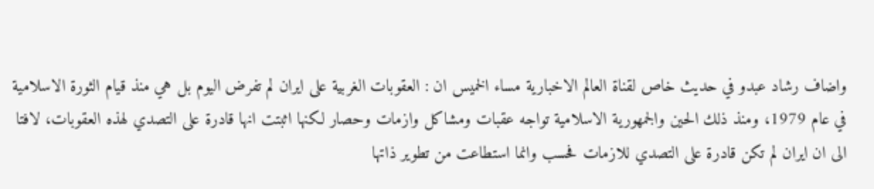واضاف رشاد عبدو في حديث خاص لقناة العالم الاخبارية مساء الخميس ان : العقوبات الغربية على ايران لم تفرض اليوم بل هي منذ قيام الثورة الاسلامية في عام 1979، ومنذ ذلك الحين والجمهورية الاسلامية تواجه عقبات ومشاكل وازمات وحصار لكنها اثبتت انها قادرة على التصدي لهذه العقوبات، لافتا الى ان ايران لم تكن قادرة على التصدي للازمات فحسب وانما استطاعت من تطوير ذاتها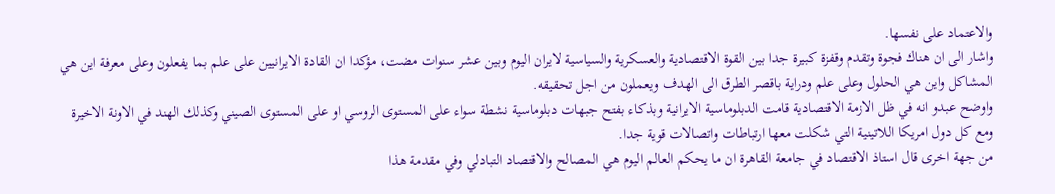والاعتماد على نفسها.
واشار الى ان هناك فجوة وتقدم وقفزة كبيرة جدا بين القوة الاقتصادية والعسكرية والسياسية لايران اليوم وبين عشر سنوات مضت، مؤكدا ان القادة الايرانيين على علم بما يفعلون وعلى معرفة اين هي المشاكل واين هي الحلول وعلى علم ودراية باقصر الطرق الى الهدف ويعملون من اجل تحقيقه.
واوضح عبدو انه في ظل الازمة الاقتصادية قامت الدبلوماسية الايرانية وبذكاء بفتح جبهات دبلوماسية نشطة سواء على المستوى الروسي او على المستوى الصيني وكذلك الهند في الاونة الاخيرة ومع كل دول امريكا اللاتينية التي شكلت معها ارتباطات واتصالات قوية جدا.
من جهة اخرى قال استاذ الاقتصاد في جامعة القاهرة ان ما يحكم العالم اليوم هي المصالح والاقتصاد التبادلي وفي مقدمة هذا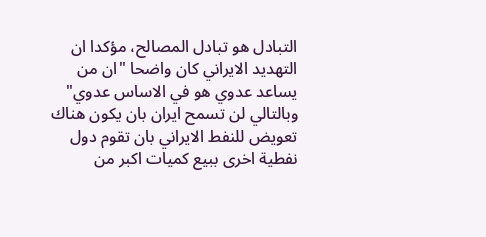التبادل هو تبادل المصالح، مؤكدا ان التهديد الايراني كان واضحا "ان من يساعد عدوي هو في الاساس عدوي" وبالتالي لن تسمح ايران بان يكون هناك تعويض للنفط الايراني بان تقوم دول نفطية اخرى ببيع كميات اكبر من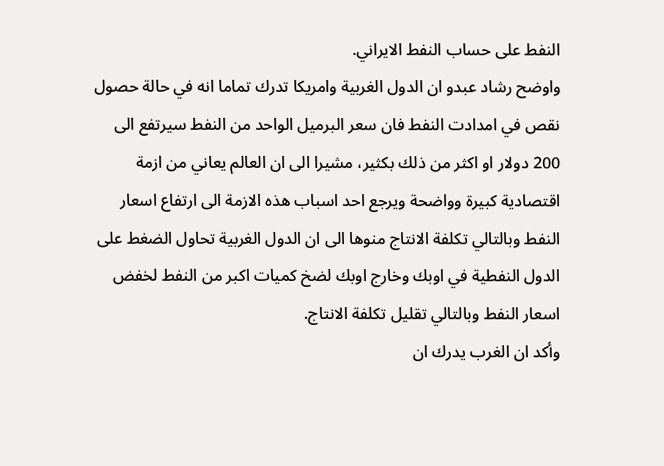النفط على حساب النفط الايراني.
واوضح رشاد عبدو ان الدول الغربية وامريكا تدرك تماما انه في حالة حصول نقص في امدادت النفط فان سعر البرميل الواحد من النفط سيرتفع الى 200 دولار او اكثر من ذلك بكثير، مشيرا الى ان العالم يعاني من ازمة اقتصادية كبيرة وواضحة ويرجع احد اسباب هذه الازمة الى ارتفاع اسعار النفط وبالتالي تكلفة الانتاج منوها الى ان الدول الغربية تحاول الضغط على الدول النفطية في اوبك وخارج اوبك لضخ كميات اكبر من النفط لخفض اسعار النفط وبالتالي تقليل تكلفة الانتاج.
وأكد ان الغرب يدرك ان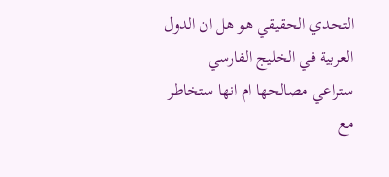التحدي الحقيقي هو هل ان الدول العربية في الخليج الفارسي ستراعي مصالحها ام انها ستخاطر مع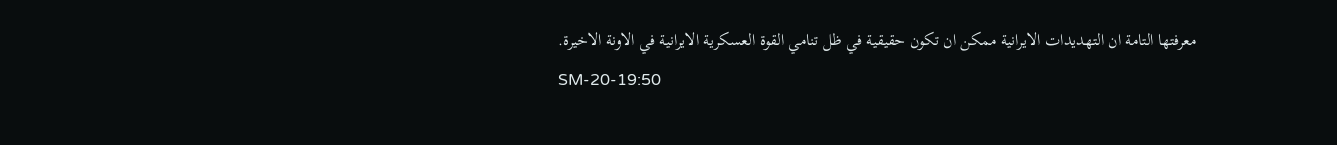معرفتها التامة ان التهديدات الايرانية ممكن ان تكون حقيقية في ظل تنامي القوة العسكرية الايرانية في الاونة الاخيرة.
SM-20-19:50